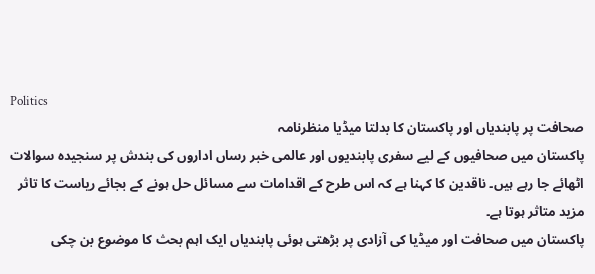Politics
صحافت پر پابندیاں اور پاکستان کا بدلتا میڈیا منظرنامہ
پاکستان میں صحافیوں کے لیے سفری پابندیوں اور عالمی خبر رساں اداروں کی بندش پر سنجیدہ سوالات اٹھائے جا رہے ہیں۔ ناقدین کا کہنا ہے کہ اس طرح کے اقدامات سے مسائل حل ہونے کے بجائے ریاست کا تاثر مزید متاثر ہوتا ہے۔
پاکستان میں صحافت اور میڈیا کی آزادی پر بڑھتی ہوئی پابندیاں ایک اہم بحث کا موضوع بن چکی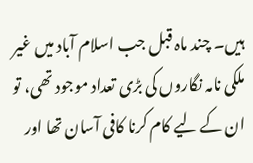ہیں۔ چند ماہ قبل جب اسلام آباد میں غیر ملکی نامہ نگاروں کی بڑی تعداد موجود تھی، تو ان کے لیے کام کرنا کافی آسان تھا اور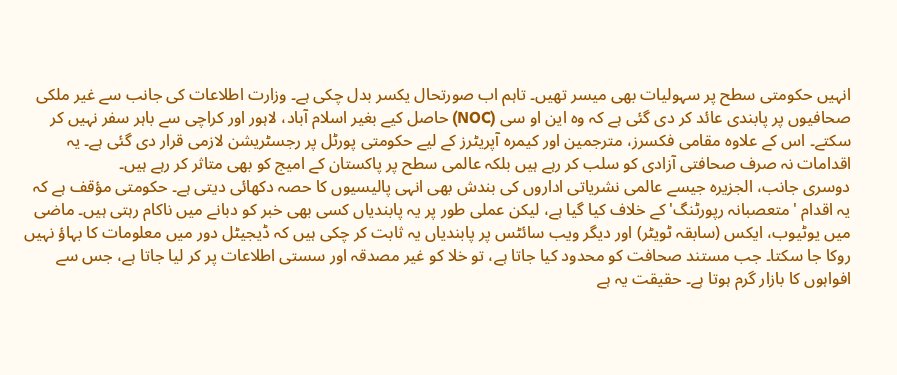انہیں حکومتی سطح پر سہولیات بھی میسر تھیں۔ تاہم اب صورتحال یکسر بدل چکی ہے۔ وزارت اطلاعات کی جانب سے غیر ملکی صحافیوں پر پابندی عائد کر دی گئی ہے کہ وہ این او سی (NOC) حاصل کیے بغیر اسلام آباد، لاہور اور کراچی سے باہر سفر نہیں کر سکتے۔ اس کے علاوہ مقامی فکسرز، مترجمین اور کیمرہ آپریٹرز کے لیے حکومتی پورٹل پر رجسٹریشن لازمی قرار دی گئی ہے۔ یہ اقدامات نہ صرف صحافتی آزادی کو سلب کر رہے ہیں بلکہ عالمی سطح پر پاکستان کے امیج کو بھی متاثر کر رہے ہیں۔
دوسری جانب، الجزیرہ جیسے عالمی نشریاتی اداروں کی بندش بھی انہی پالیسیوں کا حصہ دکھائی دیتی ہے۔ حکومتی مؤقف ہے کہ یہ اقدام 'متعصبانہ رپورٹنگ' کے خلاف کیا گیا ہے، لیکن عملی طور پر یہ پابندیاں کسی بھی خبر کو دبانے میں ناکام رہتی ہیں۔ ماضی میں یوٹیوب، ایکس (سابقہ ٹویٹر) اور دیگر ویب سائٹس پر پابندیاں یہ ثابت کر چکی ہیں کہ ڈیجیٹل دور میں معلومات کا بہاؤ نہیں روکا جا سکتا۔ جب مستند صحافت کو محدود کیا جاتا ہے، تو خلا کو غیر مصدقہ اور سستی اطلاعات پر کر لیا جاتا ہے، جس سے افواہوں کا بازار گرم ہوتا ہے۔ حقیقت یہ ہے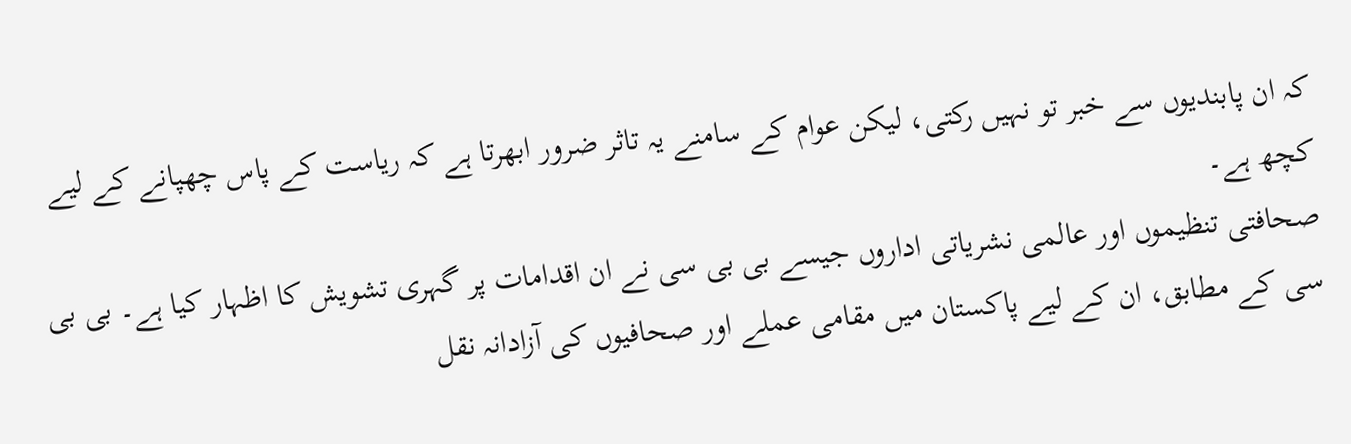کہ ان پابندیوں سے خبر تو نہیں رکتی، لیکن عوام کے سامنے یہ تاثر ضرور ابھرتا ہے کہ ریاست کے پاس چھپانے کے لیے کچھ ہے۔
صحافتی تنظیموں اور عالمی نشریاتی اداروں جیسے بی بی سی نے ان اقدامات پر گہری تشویش کا اظہار کیا ہے۔ بی بی سی کے مطابق، ان کے لیے پاکستان میں مقامی عملے اور صحافیوں کی آزادانہ نقل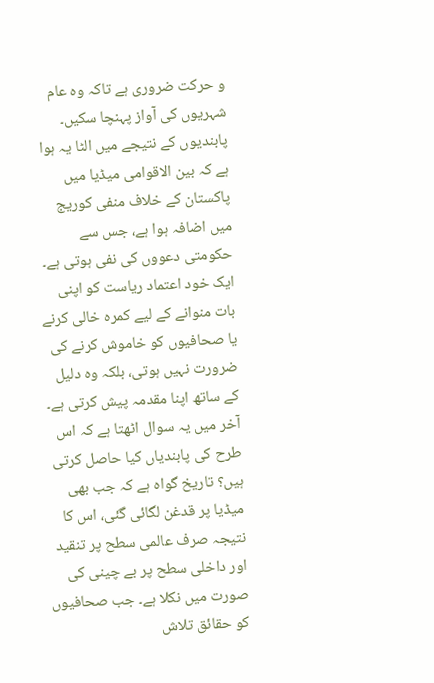و حرکت ضروری ہے تاکہ وہ عام شہریوں کی آواز پہنچا سکیں۔ پابندیوں کے نتیجے میں الٹا یہ ہوا ہے کہ بین الاقوامی میڈیا میں پاکستان کے خلاف منفی کوریج میں اضافہ ہوا ہے، جس سے حکومتی دعووں کی نفی ہوتی ہے۔ ایک خود اعتماد ریاست کو اپنی بات منوانے کے لیے کمرہ خالی کرنے یا صحافیوں کو خاموش کرنے کی ضرورت نہیں ہوتی، بلکہ وہ دلیل کے ساتھ اپنا مقدمہ پیش کرتی ہے۔
آخر میں یہ سوال اٹھتا ہے کہ اس طرح کی پابندیاں کیا حاصل کرتی ہیں؟ تاریخ گواہ ہے کہ جب بھی میڈیا پر قدغن لگائی گئی، اس کا نتیجہ صرف عالمی سطح پر تنقید اور داخلی سطح پر بے چینی کی صورت میں نکلا ہے۔ جب صحافیوں کو حقائق تلاش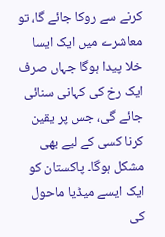کرنے سے روکا جائے گا، تو معاشرے میں ایک ایسا خلا پیدا ہوگا جہاں صرف ایک رخ کی کہانی سنائی جائے گی، جس پر یقین کرنا کسی کے لیے بھی مشکل ہوگا۔ پاکستان کو ایک ایسے میڈیا ماحول کی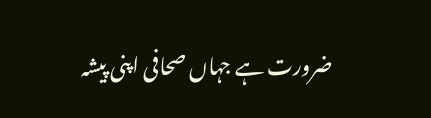ضرورت ہے جہاں صحافی اپنی پیشہ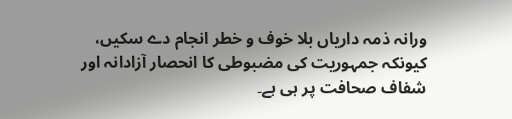ورانہ ذمہ داریاں بلا خوف و خطر انجام دے سکیں، کیونکہ جمہوریت کی مضبوطی کا انحصار آزادانہ اور شفاف صحافت پر ہی ہے۔